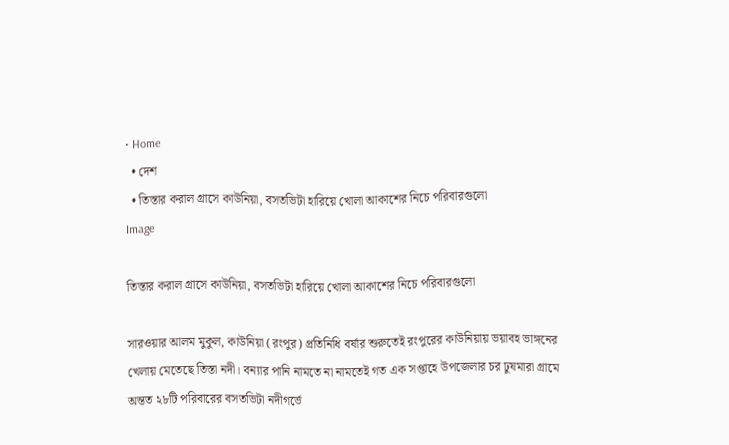• Home
  • দেশ
  • তিস্তার করাল গ্রাসে কাউনিয়া, বসতভিটা হারিয়ে খোলা আকাশের নিচে পরিবারগুলো
Image

তিস্তার করাল গ্রাসে কাউনিয়া, বসতভিটা হারিয়ে খোলা আকাশের নিচে পরিবারগুলো

সারওয়ার আলম মুকুল, কাউনিয়া (রংপুর) প্রতিনিধি বর্ষার শুরুতেই রংপুরের কাউনিয়ায় ভয়াবহ ভাঙ্গনের খেলায় মেতেছে তিস্তা নদী। বন্যার পানি নামতে না নামতেই গত এক সপ্তাহে উপজেলার চর ঢুষমারা গ্রামে অন্তত ২৮টি পরিবারের বসতভিটা নদীগর্ভে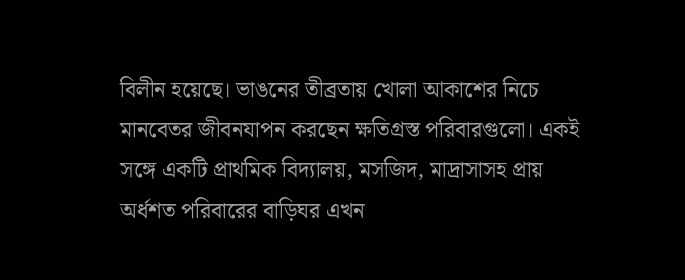বিলীন হয়েছে। ভাঙনের তীব্রতায় খোলা আকাশের নিচে মানবেতর জীবনযাপন করছেন ক্ষতিগ্রস্ত পরিবারগুলো। একই সঙ্গে একটি প্রাথমিক বিদ্যালয়, মসজিদ, মাদ্রাসাসহ প্রায় অর্ধশত পরিবারের বাড়িঘর এখন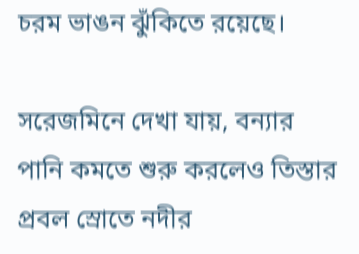চরম ভাঙন ঝুঁকিতে রয়েছে।

সরেজমিনে দেখা যায়, বন্যার পানি কমতে শুরু করলেও তিস্তার প্রবল স্রোতে নদীর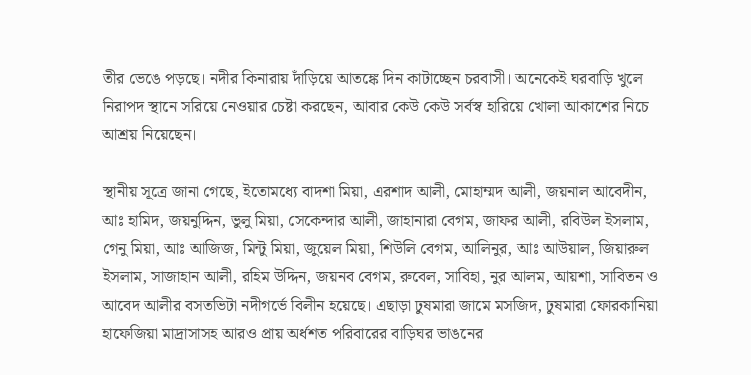তীর ভেঙে পড়ছে। নদীর কিনারায় দাঁড়িয়ে আতঙ্কে দিন কাটাচ্ছেন চরবাসী। অনেকেই ঘরবাড়ি খুলে নিরাপদ স্থানে সরিয়ে নেওয়ার চেষ্টা করছেন, আবার কেউ কেউ সর্বস্ব হারিয়ে খোলা আকাশের নিচে আশ্রয় নিয়েছেন।

স্থানীয় সূত্রে জানা গেছে, ইতোমধ্যে বাদশা মিয়া, এরশাদ আলী, মোহাম্মদ আলী, জয়নাল আবেদীন, আঃ হামিদ, জয়নুদ্দিন, ভুলু মিয়া, সেকেন্দার আলী, জাহানারা বেগম, জাফর আলী, রবিউল ইসলাম, গেনু মিয়া, আঃ আজিজ, মিন্টু মিয়া, জুয়েল মিয়া, শিউলি বেগম, আলিনুর, আঃ আউয়াল, জিয়ারুল ইসলাম, সাজাহান আলী, রহিম উদ্দিন, জয়নব বেগম, রুবেল, সাবিহা, নুর আলম, আয়শা, সাবিতন ও আবেদ আলীর বসতভিটা নদীগর্ভে বিলীন হয়েছে। এছাড়া ঢুষমারা জামে মসজিদ, ঢুষমারা ফোরকানিয়া হাফেজিয়া মাদ্রাসাসহ আরও প্রায় অর্ধশত পরিবারের বাড়িঘর ভাঙনের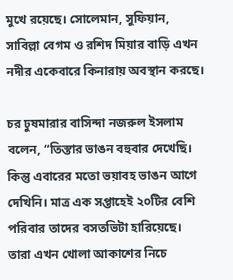মুখে রয়েছে। সোলেমান, সুফিয়ান, সাবিল্লা বেগম ও রশিদ মিয়ার বাড়ি এখন নদীর একেবারে কিনারায় অবস্থান করছে।

চর ঢুষমারার বাসিন্দা নজরুল ইসলাম বলেন, “তিস্তার ভাঙন বহুবার দেখেছি। কিন্তু এবারের মতো ভয়াবহ ভাঙন আগে দেখিনি। মাত্র এক সপ্তাহেই ২০টির বেশি পরিবার তাদের বসতভিটা হারিয়েছে। তারা এখন খোলা আকাশের নিচে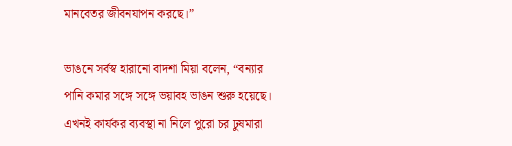মানবেতর জীবনযাপন করছে।”

ভাঙনে সর্বস্ব হারানো বাদশা মিয়া বলেন, “বন্যার পানি কমার সঙ্গে সঙ্গে ভয়াবহ ভাঙন শুরু হয়েছে। এখনই কার্যকর ব্যবস্থা না নিলে পুরো চর ঢুষমারা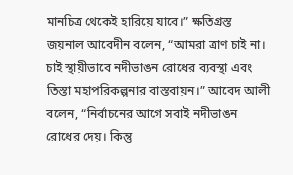মানচিত্র থেকেই হারিয়ে যাবে।” ক্ষতিগ্রস্ত জয়নাল আবেদীন বলেন, “আমরা ত্রাণ চাই না। চাই স্থায়ীভাবে নদীভাঙন রোধের ব্যবস্থা এবং তিস্তা মহাপরিকল্পনার বাস্তবায়ন।” আবেদ আলী বলেন, “নির্বাচনের আগে সবাই নদীভাঙন রোধের দেয়। কিন্তু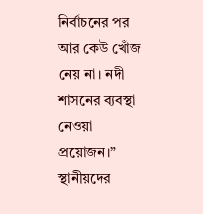নির্বাচনের পর আর কেউ খোঁজ নেয় না। নদী শাসনের ব্যবস্থা নেওয়া প্রয়োজন।” স্থানীয়দের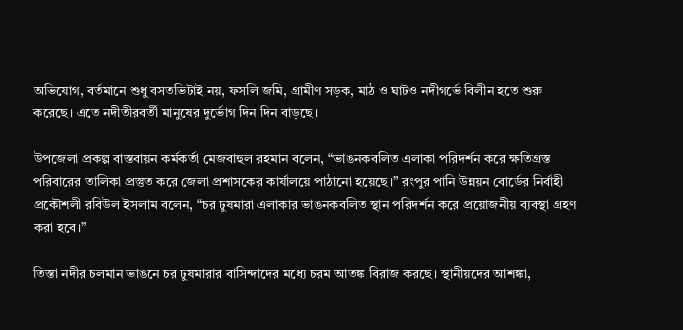অভিযোগ, বর্তমানে শুধু বসতভিটাই নয়, ফসলি জমি, গ্রামীণ সড়ক, মাঠ ও ঘাটও নদীগর্ভে বিলীন হতে শুরু করেছে। এতে নদীতীরবর্তী মানুষের দুর্ভোগ দিন দিন বাড়ছে।

উপজেলা প্রকল্প বাস্তবায়ন কর্মকর্তা মেজবাহুল রহমান বলেন, “ভাঙনকবলিত এলাকা পরিদর্শন করে ক্ষতিগ্রস্ত পরিবারের তালিকা প্রস্তুত করে জেলা প্রশাসকের কার্যালয়ে পাঠানো হয়েছে।” রংপুর পানি উন্নয়ন বোর্ডের নির্বাহী প্রকৌশলী রবিউল ইসলাম বলেন, “চর ঢুষমারা এলাকার ভাঙনকবলিত স্থান পরিদর্শন করে প্রয়োজনীয় ব্যবস্থা গ্রহণ করা হবে।”

তিস্তা নদীর চলমান ভাঙনে চর ঢুষমারার বাসিন্দাদের মধ্যে চরম আতঙ্ক বিরাজ করছে। স্থানীয়দের আশঙ্কা,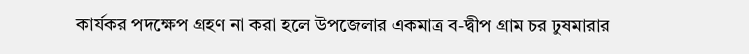কার্যকর পদক্ষেপ গ্রহণ না করা হলে উপজেলার একমাত্র ব-দ্বীপ গ্রাম চর ঢুষমারার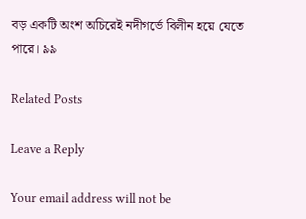বড় একটি অংশ অচিরেই নদীগর্ভে বিলীন হয়ে যেতে পারে। ৯৯

Related Posts

Leave a Reply

Your email address will not be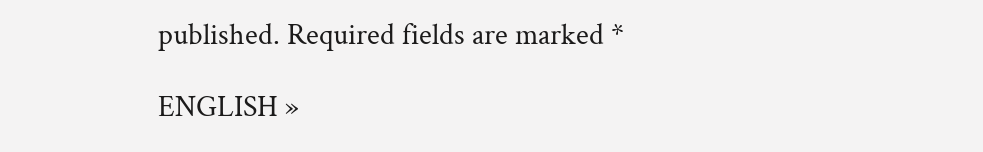published. Required fields are marked *

ENGLISH »